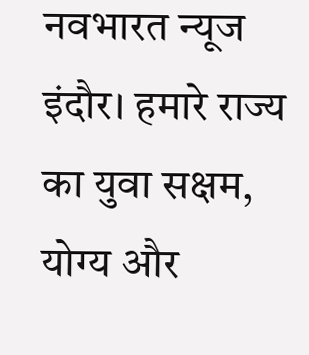नवभारत न्यूज
इंदौर। हमारे राज्य का युवा सक्षम, योग्य और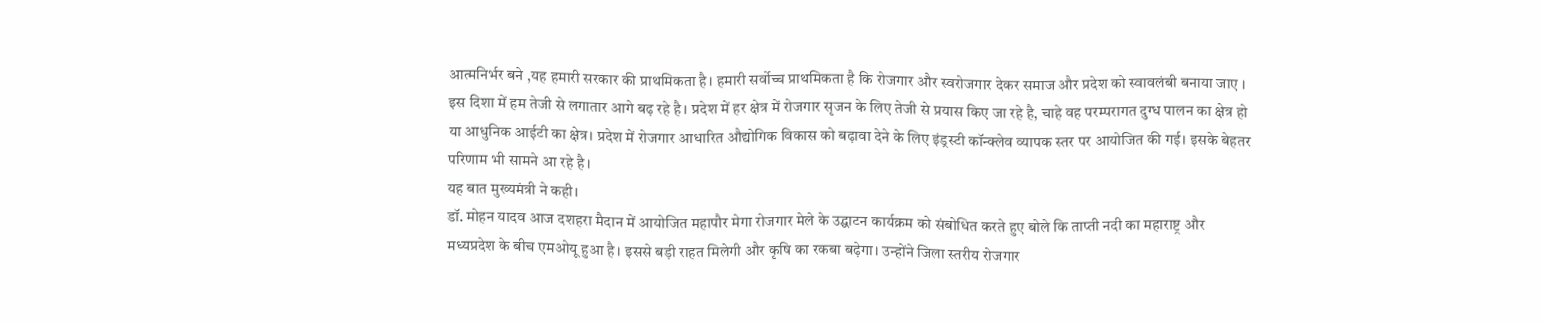आत्मनिर्भर बने ,यह हमारी सरकार की प्राथमिकता है। हमारी सर्वोच्च प्राथमिकता है कि रोजगार और स्वरोजगार देकर समाज और प्रदेश को स्वावलंबी बनाया जाए । इस दिशा में हम तेजी से लगातार आगे बढ़ रहे है। प्रदेश में हर क्षेत्र में रोजगार सृजन के लिए तेजी से प्रयास किए जा रहे है, चाहे वह परम्परागत दुग्ध पालन का क्षेत्र हो या आधुनिक आईटी का क्षेत्र। प्रदेश में रोजगार आधारित औद्योगिक विकास को बढ़ावा देने के लिए इंड्रस्टी कॉन्क्लेव व्यापक स्तर पर आयोजित की गई। इसके बेहतर परिणाम भी सामने आ रहे है।
यह बात मुख्यमंत्री ने कही।
डॉ. मोहन यादव आज दशहरा मैदान में आयोजित महापौर मेगा रोजगार मेले के उद्घाटन कार्यक्रम को संबोधित करते हुए बोले कि ताप्ती नदी का महाराष्ट्र और मध्यप्रदेश के बीच एमओयू हुआ है। इससे बड़ी राहत मिलेगी और कृषि का रकबा बढ़ेगा। उन्होंने जिला स्तरीय रोजगार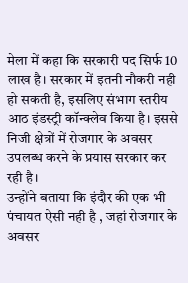मेला में कहा कि सरकारी पद सिर्फ 10 लाख है। सरकार में इतनी नौकरी नही हो सकती है, इसलिए संभाग स्तरीय आठ इंडस्ट्री कॉन्क्लेव किया है। इससे निजी क्षेत्रों में रोजगार के अवसर उपलब्ध करने के प्रयास सरकार कर रही है।
उन्होंने बताया कि इंदौर की एक भी पंचायत ऐसी नही है , जहां रोजगार के अवसर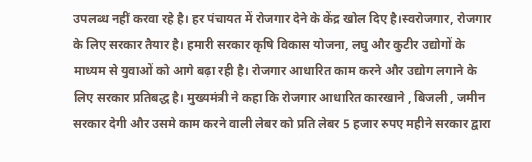उपलब्ध नहीं करवा रहे है। हर पंचायत में रोजगार देने के केंद्र खोल दिए है।स्वरोजगार, रोजगार के लिए सरकार तैयार है। हमारी सरकार कृषि विकास योजना, लघु और कुटीर उद्योगों के माध्यम से युवाओं को आगे बढ़ा रही है। रोजगार आधारित काम करने और उद्योग लगाने के लिए सरकार प्रतिबद्ध है। मुख्यमंत्री ने कहा कि रोजगार आधारित कारखाने , बिजली , जमीन सरकार देगी और उसमे काम करने वाली लेबर को प्रति लेबर 5 हजार रुपए महीने सरकार द्वारा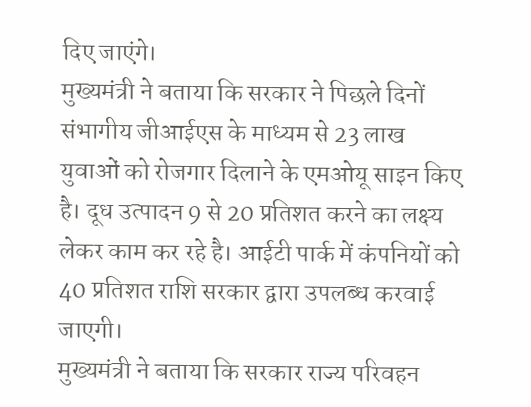दिए जाएंगे।
मुख्यमंत्री ने बताया कि सरकार ने पिछले दिनों संभागीय जीआईएस के माध्यम से 23 लाख युवाओं को रोजगार दिलाने के एमओयू साइन किए है। दूध उत्पादन 9 से 20 प्रतिशत करने का लक्ष्य लेकर काम कर रहे है। आईटी पार्क में कंपनियों को 40 प्रतिशत राशि सरकार द्वारा उपलब्ध करवाई जाएगी।
मुख्यमंत्री ने बताया कि सरकार राज्य परिवहन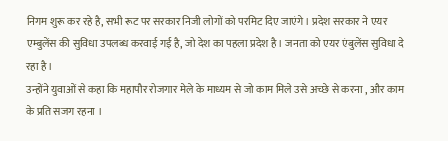निगम शुरू कर रहे है, सभी रूट पर सरकार निजी लोगों को परमिट दिए जाएंगे। प्रदेश सरकार ने एयर एम्बुलेंस की सुविधा उपलब्ध करवाई गई है, जो देश का पहला प्रदेश है। जनता को एयर एंबुलेंस सुविधा दे रहा है।
उन्होंने युवाओं से कहा कि महापौर रोजगार मेले के माध्यम से जो काम मिले उसे अच्छे से करना , और काम के प्रति सजग रहना ।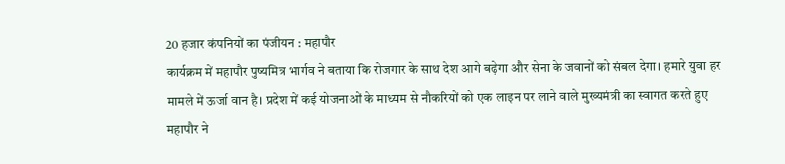20 हजार कंपनियों का पंजीयन : महापौर
कार्यक्रम में महापौर पुष्यमित्र भार्गव ने बताया कि रोजगार के साथ देश आगे बढ़ेगा और सेना के जवानों को संबल देगा। हमारे युवा हर मामले में ऊर्जा वान है। प्रदेश में कई योजनाओं के माध्यम से नौकरियों को एक लाइन पर लाने वाले मुख्यमंत्री का स्वागत करते हुए महापौर ने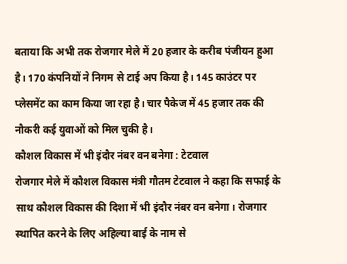बताया कि अभी तक रोजगार मेले में 20 हजार के करीब पंजीयन हुआ है। 170 कंपनियों ने निगम से टाई अप किया है। 145 काउंटर पर प्लेसमेंट का काम किया जा रहा है। चार पैकेज में 45 हजार तक की नौकरी कई युवाओं को मिल चुकी है।
कौशल विकास में भी इंदौर नंबर वन बनेगा : टेटवाल
रोजगार मेले में कौशल विकास मंत्री गौतम टेटवाल ने कहा कि सफाई के साथ कौशल विकास की दिशा में भी इंदौर नंबर वन बनेगा। रोजगार स्थापित करने के लिए अहिल्या बाई के नाम से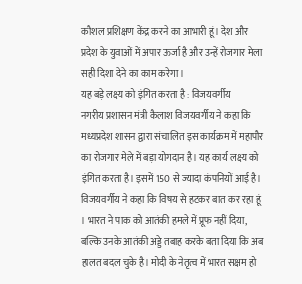कौशल प्रशिक्षण केंद्र करने का आभारी हूं। देश और प्रदेश के युवाओं में अपार ऊर्जा है और उन्हें रोजगार मेला सही दिशा देने का काम करेगा।
यह बड़े लक्ष्य को इंगित करता है : विजयवर्गीय
नगरीय प्रशासन मंत्री कैलाश विजयवर्गीय ने कहा कि मध्यप्रदेश शासन द्वारा संचालित इस कार्यक्रम में महापौर का रोजगार मेले में बड़ा योगदान है। यह कार्य लक्ष्य को इंगित करता है। इसमें 150 से ज्यादा कंपनियों आई है। विजयवर्गीय ने कहा कि विषय से हटकर बात कर रहा हूं । भारत ने पाक को आतंकी हमले में प्रूफ नहीं दिया, बल्कि उनके आतंकी अड्डे तबाह करके बता दिया कि अब हालत बदल चुके है। मोदी के नेतृत्व में भारत सक्षम हो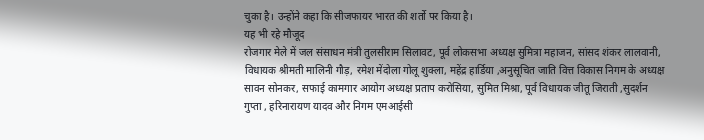चुका है। उन्होंने कहा कि सीजफायर भारत की शर्तो पर किया है।
यह भी रहे मौजूद
रोजगार मेले में जल संसाधन मंत्री तुलसीराम सिलावट, पूर्व लोकसभा अध्यक्ष सुमित्रा महाजन, सांसद शंकर लालवानी, विधायक श्रीमती मालिनी गौड़, रमेश मेंदोला गोलू शुक्ला, महेंद्र हार्डिया ,अनुसूचित जाति वित्त विकास निगम के अध्यक्ष सावन सोनकर, सफाई कामगार आयोग अध्यक्ष प्रताप करोसिया, सुमित मिश्रा, पूर्व विधायक जीतू जिराती ,सुदर्शन गुप्ता , हरिनारायण यादव और निगम एमआईसी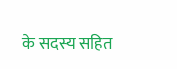के सदस्य सहित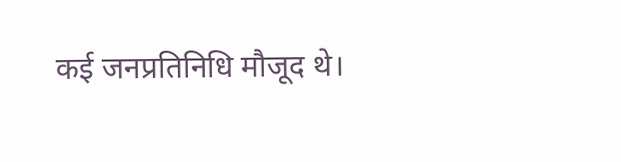कई जनप्रतिनिधि मौजूद थे।